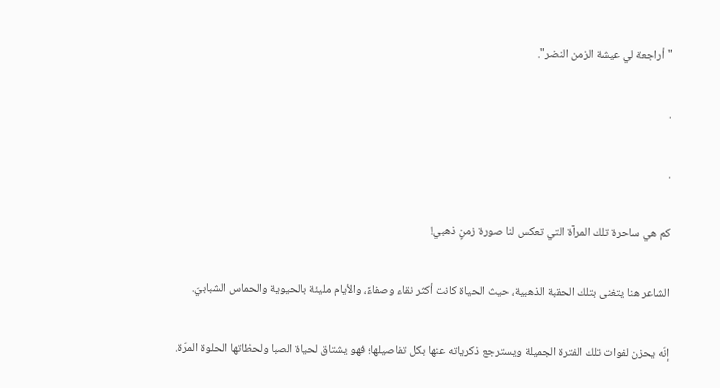"أراجعة لي عيشة الزمن النضر".

.

.

كم هي ساحرة تلك المرآة التي تعكس لنا صورة زمنٍ ذهبي!

الشاعر هنا يتغنى بتلك الحقبة الذهبية، حيث الحياة كانت أكثر نقاء وصفاءً، والأيام مليئة بالحيوية والحماس الشبابيّ.

إنّه يحزن لفوات تلك الفترة الجميلة ويسترجع ذكرياته عنها بكل تفاصيلها؛ فهو يشتاق لحياة الصبا ولحظاتها الحلوة المرّة.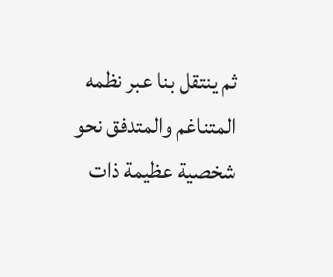ثم ينتقل بنا عبر نظمه المتناغم والمتدفق نحو شخصية عظيمة ذات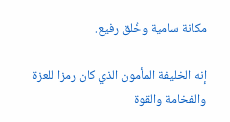مكانة سامية وخُلق رفيع.

إنه الخليفة المأمون الذي كان رمزا للعزة والفخامة والقوة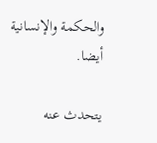والحكمة والإنسانية أيضا.

يتحدث عنه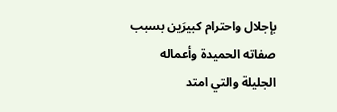بإجلال واحترام كبيرَين بسبب صفاته الحميدة وأعماله الجليلة والتي امتد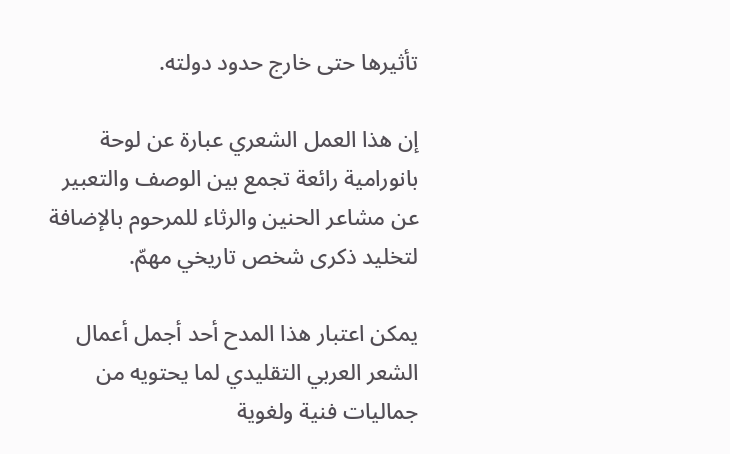تأثيرها حتى خارج حدود دولته.

إن هذا العمل الشعري عبارة عن لوحة بانورامية رائعة تجمع بين الوصف والتعبير عن مشاعر الحنين والرثاء للمرحوم بالإضافة لتخليد ذكرى شخص تاريخي مهمّ.

يمكن اعتبار هذا المدح أحد أجمل أعمال الشعر العربي التقليدي لما يحتويه من جماليات فنية ولغوية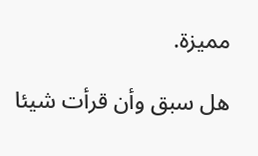مميزة.

هل سبق وأن قرأت شيئا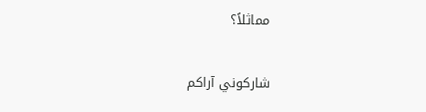مماثلاً؟

شاركوني آراكم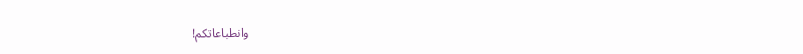وانطباعاتكم!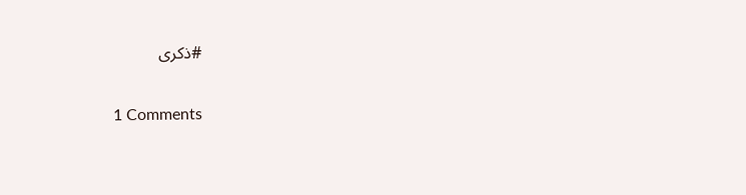#ذكرى

1 Comments